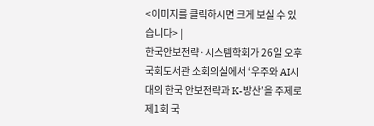<이미지를 클릭하시면 크게 보실 수 있습니다> |
한국안보전략·시스템학회가 26일 오후 국회도서관 소회의실에서 ‘우주와 AI시대의 한국 안보전략과 K-방산’을 주제로 제1회 국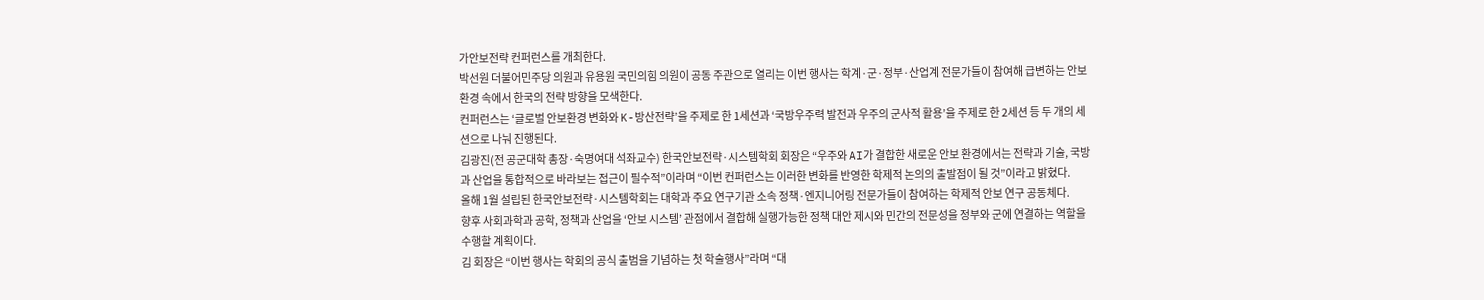가안보전략 컨퍼런스를 개최한다.
박선원 더불어민주당 의원과 유용원 국민의힘 의원이 공동 주관으로 열리는 이번 행사는 학계·군·정부·산업계 전문가들이 참여해 급변하는 안보환경 속에서 한국의 전략 방향을 모색한다.
컨퍼런스는 ‘글로벌 안보환경 변화와 K-방산전략’을 주제로 한 1세션과 ‘국방우주력 발전과 우주의 군사적 활용’을 주제로 한 2세션 등 두 개의 세션으로 나눠 진행된다.
김광진(전 공군대학 총장·숙명여대 석좌교수) 한국안보전략·시스템학회 회장은 “우주와 AI가 결합한 새로운 안보 환경에서는 전략과 기술, 국방과 산업을 통합적으로 바라보는 접근이 필수적”이라며 “이번 컨퍼런스는 이러한 변화를 반영한 학제적 논의의 출발점이 될 것”이라고 밝혔다.
올해 1월 설립된 한국안보전략·시스템학회는 대학과 주요 연구기관 소속 정책·엔지니어링 전문가들이 참여하는 학제적 안보 연구 공동체다.
향후 사회과학과 공학, 정책과 산업을 ‘안보 시스템’ 관점에서 결합해 실행가능한 정책 대안 제시와 민간의 전문성을 정부와 군에 연결하는 역할을 수행할 계획이다.
김 회장은 “이번 행사는 학회의 공식 출범을 기념하는 첫 학술행사”라며 “대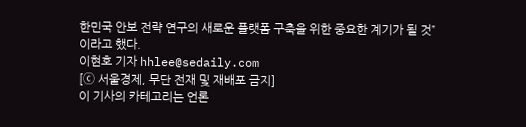한민국 안보 전략 연구의 새로운 플랫폼 구축을 위한 중요한 계기가 될 것”이라고 했다.
이현호 기자 hhlee@sedaily.com
[ⓒ 서울경제, 무단 전재 및 재배포 금지]
이 기사의 카테고리는 언론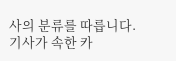사의 분류를 따릅니다.
기사가 속한 카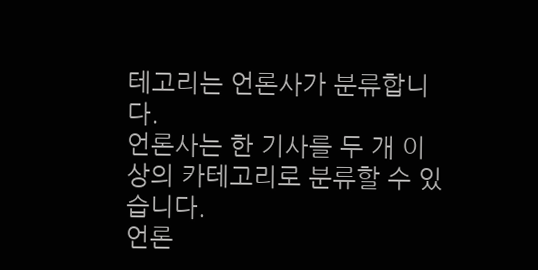테고리는 언론사가 분류합니다.
언론사는 한 기사를 두 개 이상의 카테고리로 분류할 수 있습니다.
언론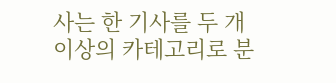사는 한 기사를 두 개 이상의 카테고리로 분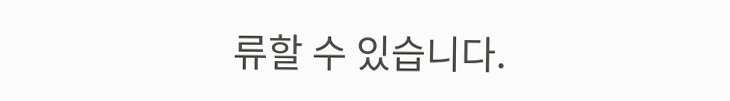류할 수 있습니다.